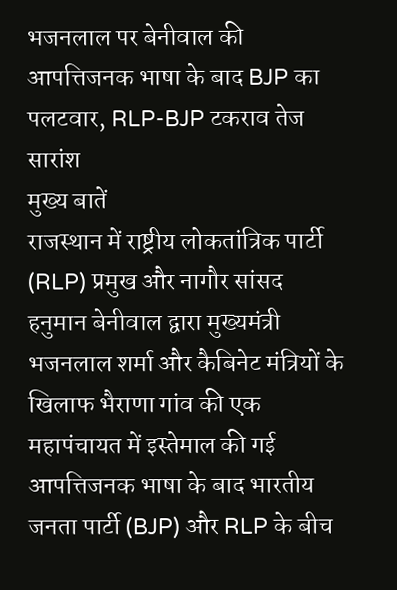भजनलाल पर बेनीवाल की आपत्तिजनक भाषा के बाद BJP का पलटवार, RLP-BJP टकराव तेज
सारांश
मुख्य बातें
राजस्थान में राष्ट्रीय लोकतांत्रिक पार्टी (RLP) प्रमुख और नागौर सांसद हनुमान बेनीवाल द्वारा मुख्यमंत्री भजनलाल शर्मा और कैबिनेट मंत्रियों के खिलाफ भैराणा गांव की एक महापंचायत में इस्तेमाल की गई आपत्तिजनक भाषा के बाद भारतीय जनता पार्टी (BJP) और RLP के बीच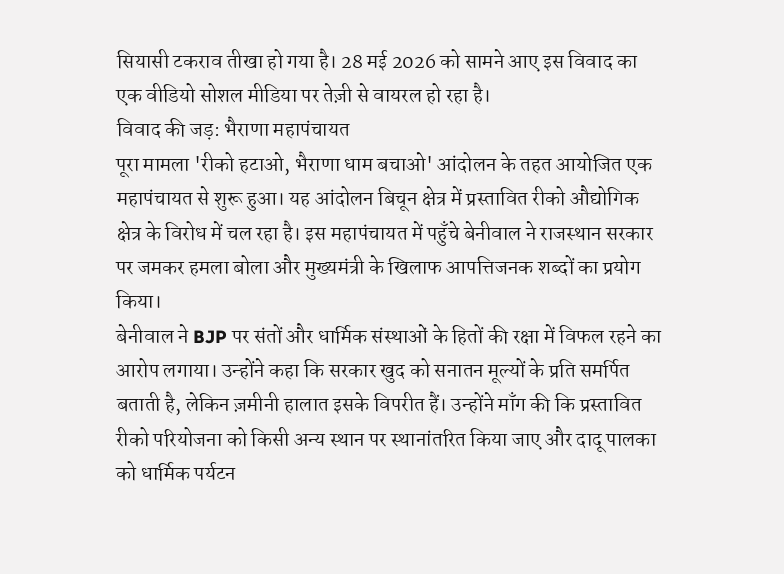सियासी टकराव तीखा हो गया है। 28 मई 2026 को सामने आए इस विवाद का एक वीडियो सोशल मीडिया पर तेज़ी से वायरल हो रहा है।
विवाद की जड़: भैराणा महापंचायत
पूरा मामला 'रीको हटाओ, भैराणा धाम बचाओ' आंदोलन के तहत आयोजित एक महापंचायत से शुरू हुआ। यह आंदोलन बिचून क्षेत्र में प्रस्तावित रीको औद्योगिक क्षेत्र के विरोध में चल रहा है। इस महापंचायत में पहुँचे बेनीवाल ने राजस्थान सरकार पर जमकर हमला बोला और मुख्यमंत्री के खिलाफ आपत्तिजनक शब्दों का प्रयोग किया।
बेनीवाल ने BJP पर संतों और धार्मिक संस्थाओं के हितों की रक्षा में विफल रहने का आरोप लगाया। उन्होंने कहा कि सरकार खुद को सनातन मूल्यों के प्रति समर्पित बताती है, लेकिन ज़मीनी हालात इसके विपरीत हैं। उन्होंने माँग की कि प्रस्तावित रीको परियोजना को किसी अन्य स्थान पर स्थानांतरित किया जाए और दादू पालका को धार्मिक पर्यटन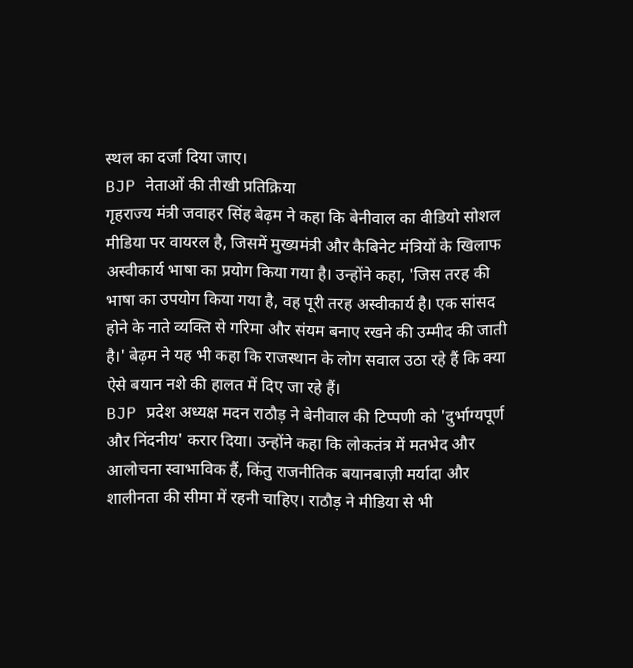स्थल का दर्जा दिया जाए।
BJP नेताओं की तीखी प्रतिक्रिया
गृहराज्य मंत्री जवाहर सिंह बेढ़म ने कहा कि बेनीवाल का वीडियो सोशल मीडिया पर वायरल है, जिसमें मुख्यमंत्री और कैबिनेट मंत्रियों के खिलाफ अस्वीकार्य भाषा का प्रयोग किया गया है। उन्होंने कहा, 'जिस तरह की भाषा का उपयोग किया गया है, वह पूरी तरह अस्वीकार्य है। एक सांसद होने के नाते व्यक्ति से गरिमा और संयम बनाए रखने की उम्मीद की जाती है।' बेढ़म ने यह भी कहा कि राजस्थान के लोग सवाल उठा रहे हैं कि क्या ऐसे बयान नशे की हालत में दिए जा रहे हैं।
BJP प्रदेश अध्यक्ष मदन राठौड़ ने बेनीवाल की टिप्पणी को 'दुर्भाग्यपूर्ण और निंदनीय' करार दिया। उन्होंने कहा कि लोकतंत्र में मतभेद और आलोचना स्वाभाविक हैं, किंतु राजनीतिक बयानबाज़ी मर्यादा और शालीनता की सीमा में रहनी चाहिए। राठौड़ ने मीडिया से भी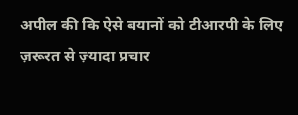अपील की कि ऐसे बयानों को टीआरपी के लिए ज़रूरत से ज़्यादा प्रचार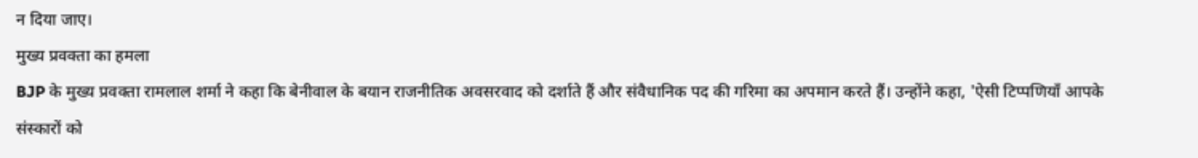न दिया जाए।
मुख्य प्रवक्ता का हमला
BJP के मुख्य प्रवक्ता रामलाल शर्मा ने कहा कि बेनीवाल के बयान राजनीतिक अवसरवाद को दर्शाते हैं और संवैधानिक पद की गरिमा का अपमान करते हैं। उन्होंने कहा, 'ऐसी टिप्पणियाँ आपके संस्कारों को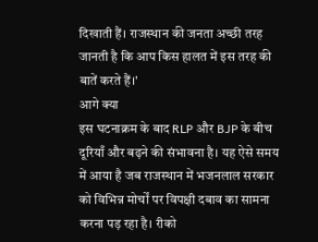दिखाती हैं। राजस्थान की जनता अच्छी तरह जानती है कि आप किस हालत में इस तरह की बातें करते हैं।'
आगे क्या
इस घटनाक्रम के बाद RLP और BJP के बीच दूरियाँ और बढ़ने की संभावना है। यह ऐसे समय में आया है जब राजस्थान में भजनलाल सरकार को विभिन्न मोर्चों पर विपक्षी दबाव का सामना करना पड़ रहा है। रीको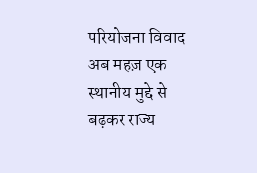परियोजना विवाद अब महज़ एक स्थानीय मुद्दे से बढ़कर राज्य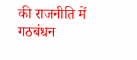की राजनीति में गठबंधन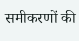समीकरणों की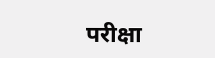परीक्षा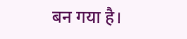बन गया है।